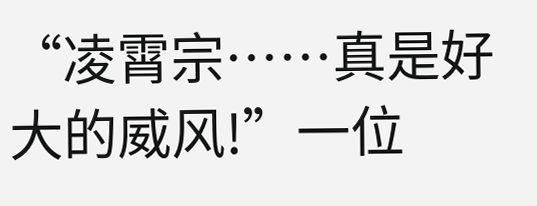“凌霄宗……真是好大的威风!”一位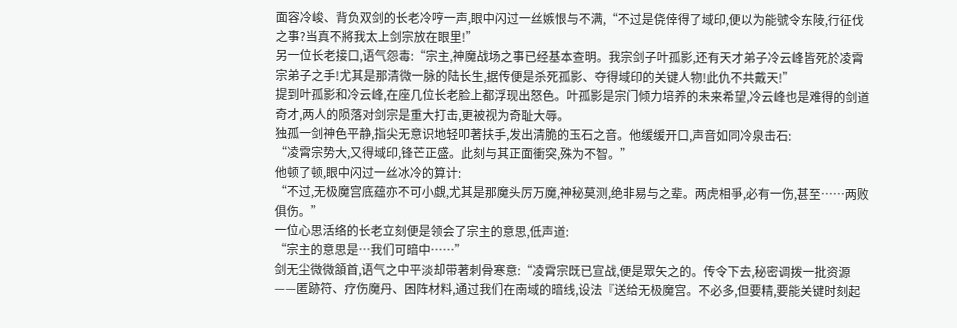面容冷峻、背负双剑的长老冷哼一声,眼中闪过一丝嫉恨与不满,“不过是侥倖得了域印,便以为能號令东陵,行征伐之事?当真不將我太上剑宗放在眼里!”
另一位长老接口,语气怨毒:“宗主,神魔战场之事已经基本查明。我宗剑子叶孤影,还有天才弟子冷云峰皆死於凌霄宗弟子之手!尤其是那清微一脉的陆长生,据传便是杀死孤影、夺得域印的关键人物!此仇不共戴天!”
提到叶孤影和冷云峰,在座几位长老脸上都浮现出怒色。叶孤影是宗门倾力培养的未来希望,冷云峰也是难得的剑道奇才,两人的陨落对剑宗是重大打击,更被视为奇耻大辱。
独孤一剑神色平静,指尖无意识地轻叩著扶手,发出清脆的玉石之音。他缓缓开口,声音如同冷泉击石:
“凌霄宗势大,又得域印,锋芒正盛。此刻与其正面衝突,殊为不智。”
他顿了顿,眼中闪过一丝冰冷的算计:
“不过,无极魔宫底蕴亦不可小覷,尤其是那魔头厉万魔,神秘莫测,绝非易与之辈。两虎相爭,必有一伤,甚至……两败俱伤。”
一位心思活络的长老立刻便是领会了宗主的意思,低声道:
“宗主的意思是…我们可暗中……”
剑无尘微微頷首,语气之中平淡却带著刺骨寒意:“凌霄宗既已宣战,便是眾矢之的。传令下去,秘密调拨一批资源——匿跡符、疗伤魔丹、困阵材料,通过我们在南域的暗线,设法『送给无极魔宫。不必多,但要精,要能关键时刻起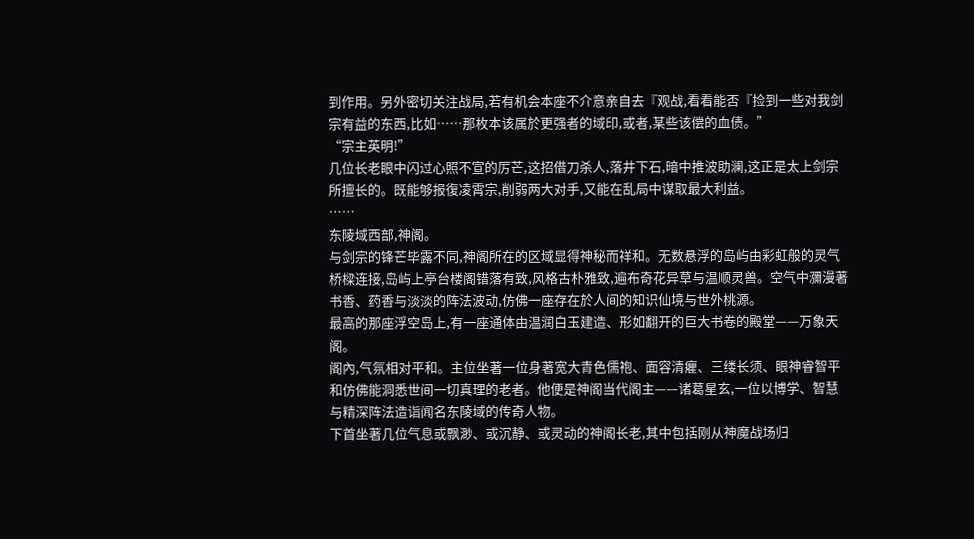到作用。另外密切关注战局,若有机会本座不介意亲自去『观战,看看能否『捡到一些对我剑宗有益的东西,比如……那枚本该属於更强者的域印,或者,某些该偿的血债。”
“宗主英明!”
几位长老眼中闪过心照不宣的厉芒,这招借刀杀人,落井下石,暗中推波助澜,这正是太上剑宗所擅长的。既能够报復凌霄宗,削弱两大对手,又能在乱局中谋取最大利益。
……
东陵域西部,神阁。
与剑宗的锋芒毕露不同,神阁所在的区域显得神秘而祥和。无数悬浮的岛屿由彩虹般的灵气桥樑连接,岛屿上亭台楼阁错落有致,风格古朴雅致,遍布奇花异草与温顺灵兽。空气中瀰漫著书香、药香与淡淡的阵法波动,仿佛一座存在於人间的知识仙境与世外桃源。
最高的那座浮空岛上,有一座通体由温润白玉建造、形如翻开的巨大书卷的殿堂——万象天阁。
阁內,气氛相对平和。主位坐著一位身著宽大青色儒袍、面容清癯、三缕长须、眼神睿智平和仿佛能洞悉世间一切真理的老者。他便是神阁当代阁主——诸葛星玄,一位以博学、智慧与精深阵法造诣闻名东陵域的传奇人物。
下首坐著几位气息或飘渺、或沉静、或灵动的神阁长老,其中包括刚从神魔战场归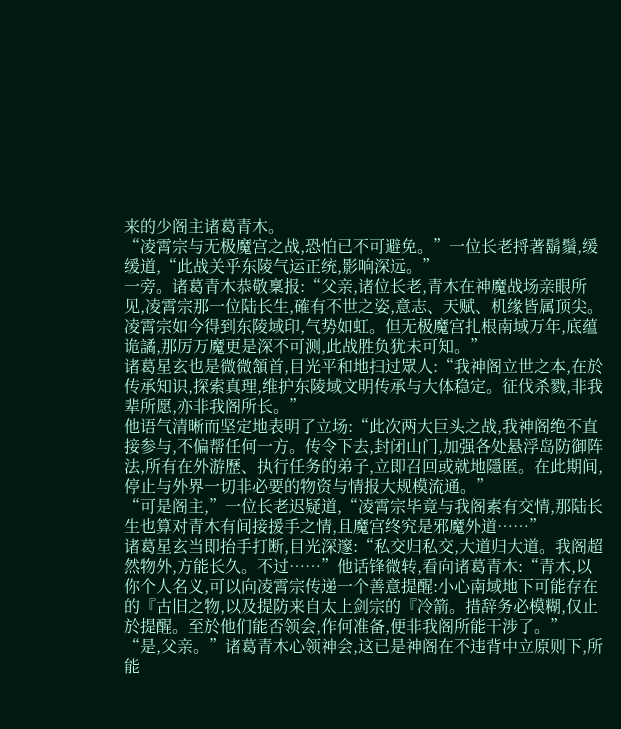来的少阁主诸葛青木。
“凌霄宗与无极魔宫之战,恐怕已不可避免。”一位长老捋著鬍鬚,缓缓道,“此战关乎东陵气运正统,影响深远。”
一旁。诸葛青木恭敬稟报:“父亲,诸位长老,青木在神魔战场亲眼所见,凌霄宗那一位陆长生,確有不世之姿,意志、天赋、机缘皆属顶尖。凌霄宗如今得到东陵域印,气势如虹。但无极魔宫扎根南域万年,底蕴诡譎,那厉万魔更是深不可测,此战胜负犹未可知。”
诸葛星玄也是微微頷首,目光平和地扫过眾人:“我神阁立世之本,在於传承知识,探索真理,维护东陵域文明传承与大体稳定。征伐杀戮,非我辈所愿,亦非我阁所长。”
他语气清晰而坚定地表明了立场:“此次两大巨头之战,我神阁绝不直接参与,不偏帮任何一方。传令下去,封闭山门,加强各处悬浮岛防御阵法,所有在外游歷、执行任务的弟子,立即召回或就地隱匿。在此期间,停止与外界一切非必要的物资与情报大规模流通。”
“可是阁主,”一位长老迟疑道,“凌霄宗毕竟与我阁素有交情,那陆长生也算对青木有间接援手之情,且魔宫终究是邪魔外道……”
诸葛星玄当即抬手打断,目光深邃:“私交归私交,大道归大道。我阁超然物外,方能长久。不过……”他话锋微转,看向诸葛青木:“青木,以你个人名义,可以向凌霄宗传递一个善意提醒:小心南域地下可能存在的『古旧之物,以及提防来自太上剑宗的『冷箭。措辞务必模糊,仅止於提醒。至於他们能否领会,作何准备,便非我阁所能干涉了。”
“是,父亲。”诸葛青木心领神会,这已是神阁在不违背中立原则下,所能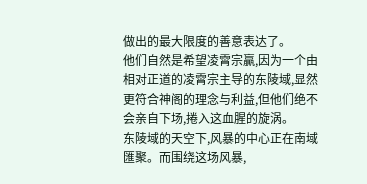做出的最大限度的善意表达了。
他们自然是希望凌霄宗贏,因为一个由相对正道的凌霄宗主导的东陵域,显然更符合神阁的理念与利益,但他们绝不会亲自下场,捲入这血腥的旋涡。
东陵域的天空下,风暴的中心正在南域匯聚。而围绕这场风暴,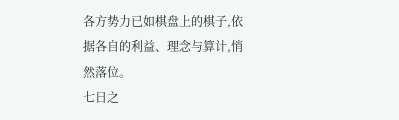各方势力已如棋盘上的棋子,依据各自的利益、理念与算计,悄然落位。
七日之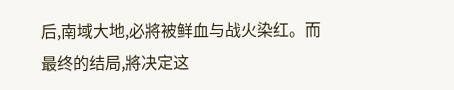后,南域大地,必將被鲜血与战火染红。而最终的结局,將决定这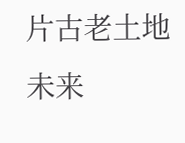片古老土地未来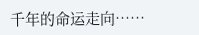千年的命运走向……